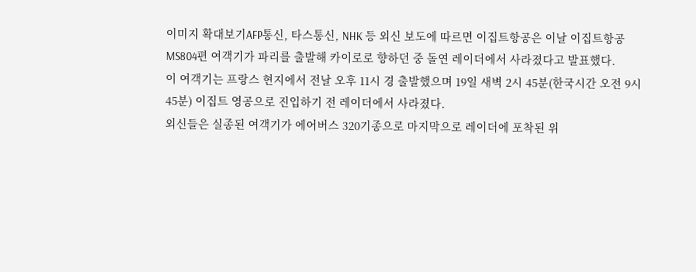이미지 확대보기AFP통신, 타스통신, NHK 등 외신 보도에 따르면 이집트항공은 이날 이집트항공 MS804편 여객기가 파리를 출발해 카이로로 향하던 중 돌연 레이더에서 사라졌다고 발표했다.
이 여객기는 프랑스 현지에서 전날 오후 11시 경 출발했으며 19일 새벽 2시 45분(한국시간 오전 9시 45분) 이집트 영공으로 진입하기 전 레이더에서 사라졌다.
외신들은 실종된 여객기가 에어버스 320기종으로 마지막으로 레이더에 포착된 위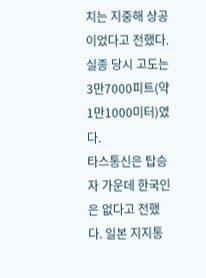치는 지중해 상공이었다고 전했다. 실종 당시 고도는 3만7000피트(약 1만1000미터)였다.
타스통신은 탑승자 가운데 한국인은 없다고 전했다. 일본 지지통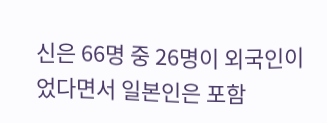신은 66명 중 26명이 외국인이었다면서 일본인은 포함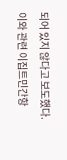되어 있지 않다고 보도했다.
이와 관련 이집트민간항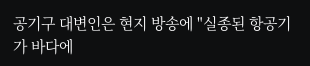공기구 대변인은 현지 방송에 "실종된 항공기가 바다에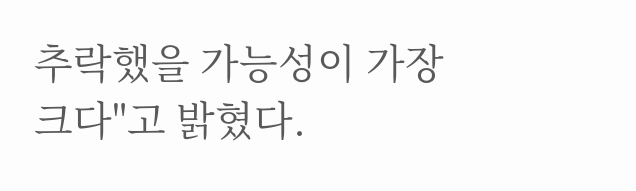추락했을 가능성이 가장 크다"고 밝혔다.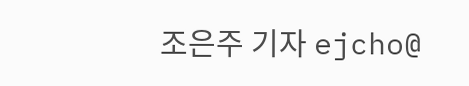조은주 기자 ejcho@